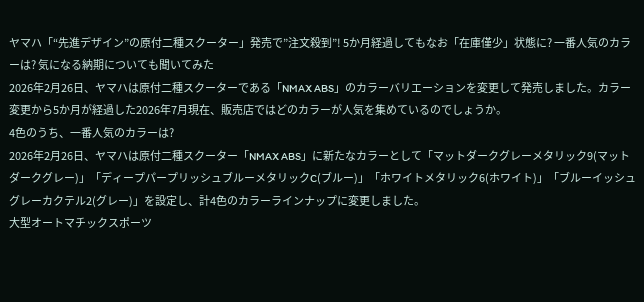ヤマハ「“先進デザイン”の原付二種スクーター」発売で”注文殺到”! 5か月経過してもなお「在庫僅少」状態に? 一番人気のカラーは? 気になる納期についても聞いてみた
2026年2月26日、ヤマハは原付二種スクーターである「NMAX ABS」のカラーバリエーションを変更して発売しました。カラー変更から5か月が経過した2026年7月現在、販売店ではどのカラーが人気を集めているのでしょうか。
4色のうち、一番人気のカラーは?
2026年2月26日、ヤマハは原付二種スクーター「NMAX ABS」に新たなカラーとして「マットダークグレーメタリック9(マットダークグレー)」「ディープパープリッシュブルーメタリックC(ブルー)」「ホワイトメタリック6(ホワイト)」「ブルーイッシュグレーカクテル2(グレー)」を設定し、計4色のカラーラインナップに変更しました。
大型オートマチックスポーツ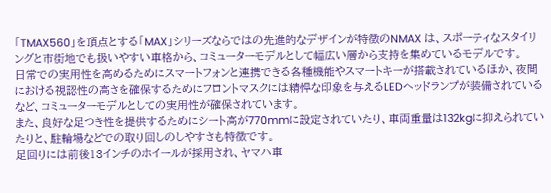「TMAX560」を頂点とする「MAX」シリーズならではの先進的なデザインが特徴のNMAX は、スポーティなスタイリングと市街地でも扱いやすい車格から、コミューターモデルとして幅広い層から支持を集めているモデルです。
日常での実用性を高めるためにスマートフォンと連携できる各種機能やスマートキーが搭載されているほか、夜間における視認性の高さを確保するためにフロントマスクには精悍な印象を与えるLEDヘッドランプが装備されているなど、コミューターモデルとしての実用性が確保されています。
また、良好な足つき性を提供するためにシート高が770mmに設定されていたり、車両重量は132kgに抑えられていたりと、駐輪場などでの取り回しのしやすさも特徴です。
足回りには前後13インチのホイールが採用され、ヤマハ車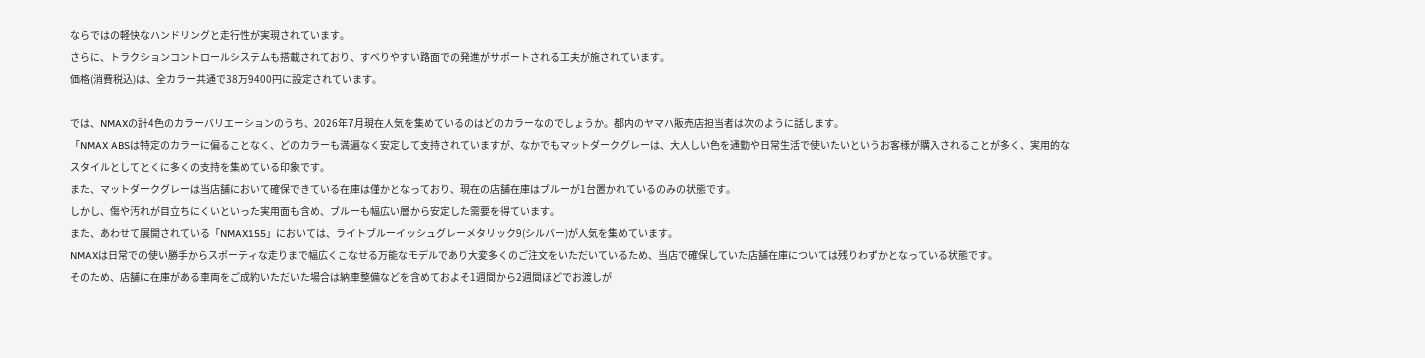ならではの軽快なハンドリングと走行性が実現されています。
さらに、トラクションコントロールシステムも搭載されており、すべりやすい路面での発進がサポートされる工夫が施されています。
価格(消費税込)は、全カラー共通で38万9400円に設定されています。

では、NMAXの計4色のカラーバリエーションのうち、2026年7月現在人気を集めているのはどのカラーなのでしょうか。都内のヤマハ販売店担当者は次のように話します。
「NMAX ABSは特定のカラーに偏ることなく、どのカラーも満遍なく安定して支持されていますが、なかでもマットダークグレーは、大人しい色を通勤や日常生活で使いたいというお客様が購入されることが多く、実用的なスタイルとしてとくに多くの支持を集めている印象です。
また、マットダークグレーは当店舗において確保できている在庫は僅かとなっており、現在の店舗在庫はブルーが1台置かれているのみの状態です。
しかし、傷や汚れが目立ちにくいといった実用面も含め、ブルーも幅広い層から安定した需要を得ています。
また、あわせて展開されている「NMAX155」においては、ライトブルーイッシュグレーメタリック9(シルバー)が人気を集めています。
NMAXは日常での使い勝手からスポーティな走りまで幅広くこなせる万能なモデルであり大変多くのご注文をいただいているため、当店で確保していた店舗在庫については残りわずかとなっている状態です。
そのため、店舗に在庫がある車両をご成約いただいた場合は納車整備などを含めておよそ1週間から2週間ほどでお渡しが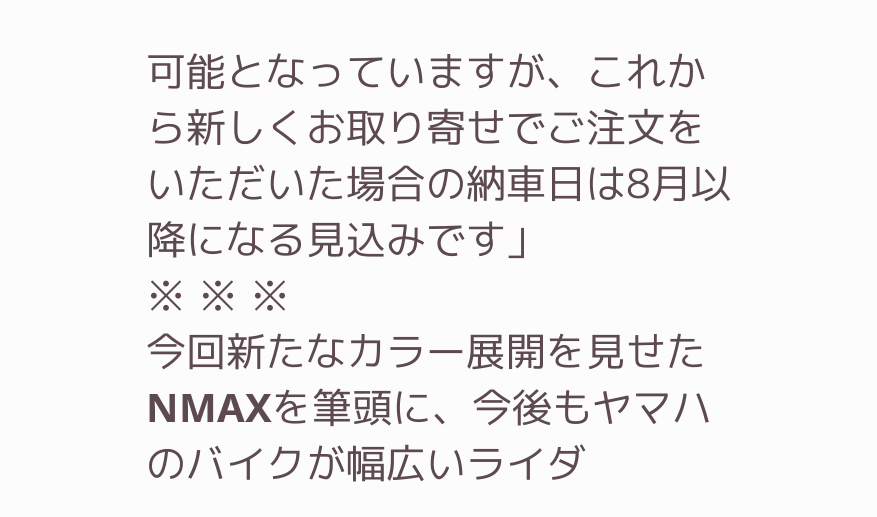可能となっていますが、これから新しくお取り寄せでご注文をいただいた場合の納車日は8月以降になる見込みです」
※ ※ ※
今回新たなカラー展開を見せたNMAXを筆頭に、今後もヤマハのバイクが幅広いライダ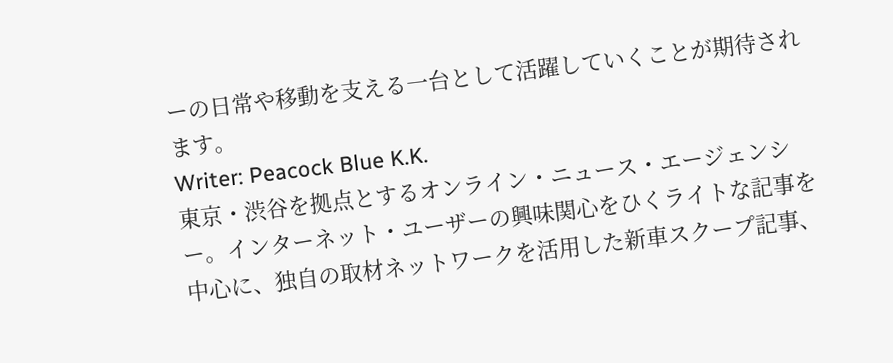ーの日常や移動を支える一台として活躍していくことが期待されます。
Writer: Peacock Blue K.K.
東京・渋谷を拠点とするオンライン・ニュース・エージェンシー。インターネット・ユーザーの興味関心をひくライトな記事を中心に、独自の取材ネットワークを活用した新車スクープ記事、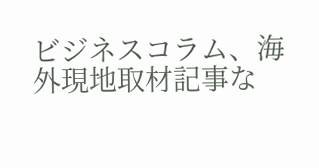ビジネスコラム、海外現地取材記事な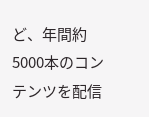ど、年間約5000本のコンテンツを配信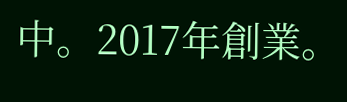中。2017年創業。